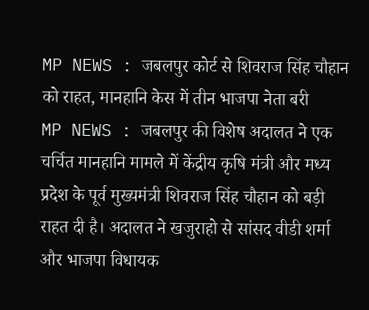MP NEWS : जबलपुर कोर्ट से शिवराज सिंह चौहान को राहत, मानहानि केस में तीन भाजपा नेता बरी
MP NEWS : जबलपुर की विशेष अदालत ने एक चर्चित मानहानि मामले में केंद्रीय कृषि मंत्री और मध्य प्रदेश के पूर्व मुख्यमंत्री शिवराज सिंह चौहान को बड़ी राहत दी है। अदालत ने खजुराहो से सांसद वीडी शर्मा और भाजपा विधायक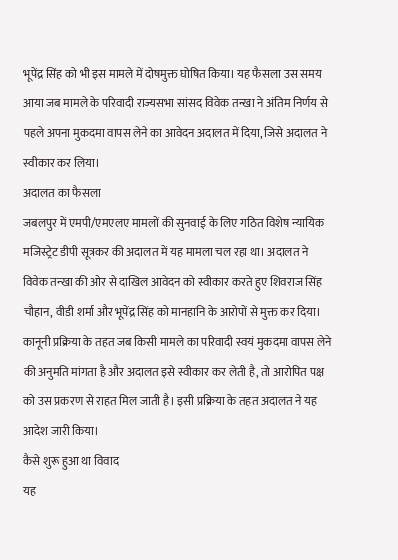भूपेंद्र सिंह को भी इस मामले में दोषमुक्त घोषित किया। यह फैसला उस समय आया जब मामले के परिवादी राज्यसभा सांसद विवेक तन्खा ने अंतिम निर्णय से पहले अपना मुकदमा वापस लेने का आवेदन अदालत में दिया, जिसे अदालत ने स्वीकार कर लिया।
अदालत का फैसला
जबलपुर में एमपी/एमएलए मामलों की सुनवाई के लिए गठित विशेष न्यायिक मजिस्ट्रेट डीपी सूत्रकर की अदालत में यह मामला चल रहा था। अदालत ने विवेक तन्खा की ओर से दाखिल आवेदन को स्वीकार करते हुए शिवराज सिंह चौहान, वीडी शर्मा और भूपेंद्र सिंह को मानहानि के आरोपों से मुक्त कर दिया।
कानूनी प्रक्रिया के तहत जब किसी मामले का परिवादी स्वयं मुकदमा वापस लेने की अनुमति मांगता है और अदालत इसे स्वीकार कर लेती है, तो आरोपित पक्ष को उस प्रकरण से राहत मिल जाती है। इसी प्रक्रिया के तहत अदालत ने यह आदेश जारी किया।
कैसे शुरू हुआ था विवाद
यह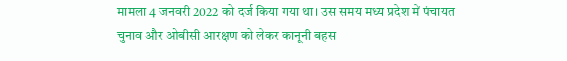मामला 4 जनवरी 2022 को दर्ज किया गया था। उस समय मध्य प्रदेश में पंचायत चुनाव और ओबीसी आरक्षण को लेकर कानूनी बहस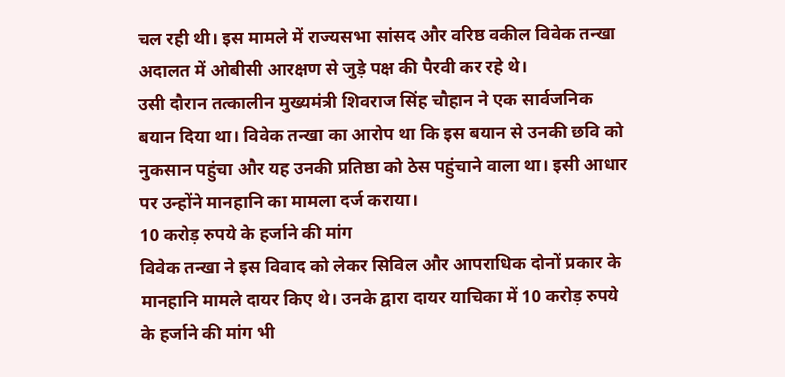चल रही थी। इस मामले में राज्यसभा सांसद और वरिष्ठ वकील विवेक तन्खा अदालत में ओबीसी आरक्षण से जुड़े पक्ष की पैरवी कर रहे थे।
उसी दौरान तत्कालीन मुख्यमंत्री शिवराज सिंह चौहान ने एक सार्वजनिक बयान दिया था। विवेक तन्खा का आरोप था कि इस बयान से उनकी छवि को नुकसान पहुंचा और यह उनकी प्रतिष्ठा को ठेस पहुंचाने वाला था। इसी आधार पर उन्होंने मानहानि का मामला दर्ज कराया।
10 करोड़ रुपये के हर्जाने की मांग
विवेक तन्खा ने इस विवाद को लेकर सिविल और आपराधिक दोनों प्रकार के मानहानि मामले दायर किए थे। उनके द्वारा दायर याचिका में 10 करोड़ रुपये के हर्जाने की मांग भी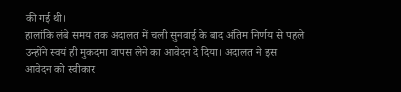की गई थी।
हालांकि लंबे समय तक अदालत में चली सुनवाई के बाद अंतिम निर्णय से पहले उन्होंने स्वयं ही मुकदमा वापस लेने का आवेदन दे दिया। अदालत ने इस आवेदन को स्वीकार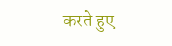करते हुए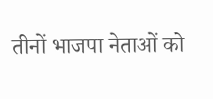तीनों भाजपा नेताओं को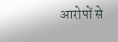आरोपों से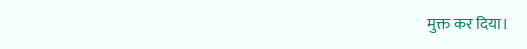मुक्त कर दिया।